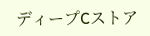ディープCストア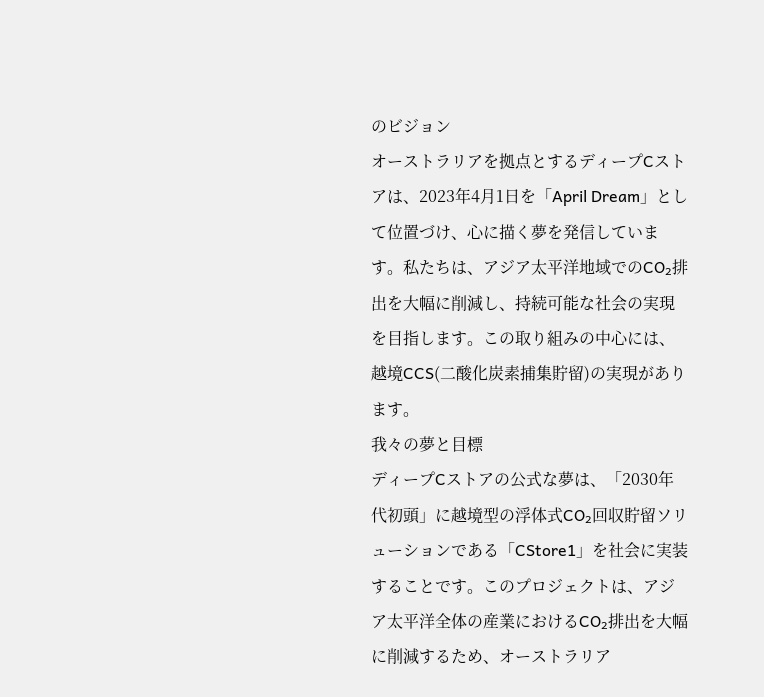のビジョン
オーストラリアを拠点とするディープCストアは、2023年4月1日を「April Dream」として位置づけ、心に描く夢を発信しています。私たちは、アジア太平洋地域でのCO₂排出を大幅に削減し、持続可能な社会の実現を目指します。この取り組みの中心には、越境CCS(二酸化炭素捕集貯留)の実現があります。
我々の夢と目標
ディープCストアの公式な夢は、「2030年代初頭」に越境型の浮体式CO₂回収貯留ソリューションである「CStore1」を社会に実装することです。このプロジェクトは、アジア太平洋全体の産業におけるCO₂排出を大幅に削減するため、オーストラリア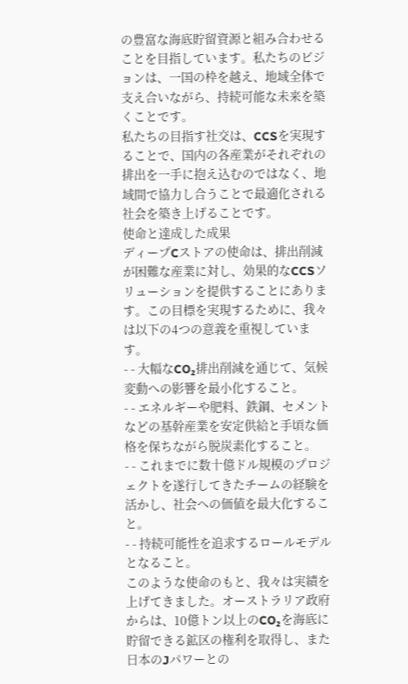の豊富な海底貯留資源と組み合わせることを目指しています。私たちのビジョンは、一国の枠を越え、地域全体で支え合いながら、持続可能な未来を築くことです。
私たちの目指す社交は、CCSを実現することで、国内の各産業がそれぞれの排出を一手に抱え込むのではなく、地域間で協力し合うことで最適化される社会を築き上げることです。
使命と達成した成果
ディープCストアの使命は、排出削減が困難な産業に対し、効果的なCCSソリューションを提供することにあります。この目標を実現するために、我々は以下の4つの意義を重視しています。
- - 大幅なCO₂排出削減を通じて、気候変動への影響を最小化すること。
- - エネルギーや肥料、鉄鋼、セメントなどの基幹産業を安定供給と手頃な価格を保ちながら脱炭素化すること。
- - これまでに数十億ドル規模のプロジェクトを遂行してきたチームの経験を活かし、社会への価値を最大化すること。
- - 持続可能性を追求するロールモデルとなること。
このような使命のもと、我々は実績を上げてきました。オーストラリア政府からは、10億トン以上のCO₂を海底に貯留できる鉱区の権利を取得し、また日本のJパワーとの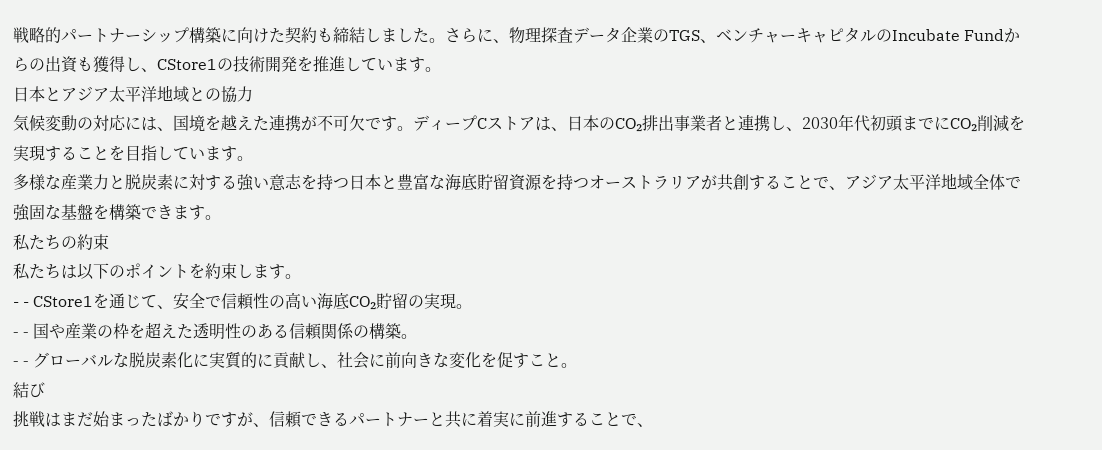戦略的パートナーシップ構築に向けた契約も締結しました。さらに、物理探査データ企業のTGS、ベンチャーキャピタルのIncubate Fundからの出資も獲得し、CStore1の技術開発を推進しています。
日本とアジア太平洋地域との協力
気候変動の対応には、国境を越えた連携が不可欠です。ディープCストアは、日本のCO₂排出事業者と連携し、2030年代初頭までにCO₂削減を実現することを目指しています。
多様な産業力と脱炭素に対する強い意志を持つ日本と豊富な海底貯留資源を持つオーストラリアが共創することで、アジア太平洋地域全体で強固な基盤を構築できます。
私たちの約束
私たちは以下のポイントを約束します。
- - CStore1を通じて、安全で信頼性の高い海底CO₂貯留の実現。
- - 国や産業の枠を超えた透明性のある信頼関係の構築。
- - グローバルな脱炭素化に実質的に貢献し、社会に前向きな変化を促すこと。
結び
挑戦はまだ始まったばかりですが、信頼できるパートナーと共に着実に前進することで、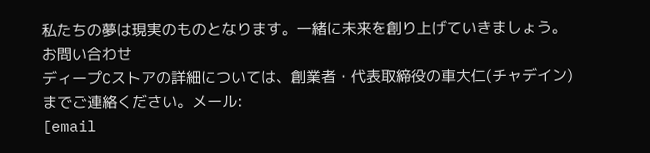私たちの夢は現実のものとなります。一緒に未来を創り上げていきましょう。
お問い合わせ
ディープCストアの詳細については、創業者・代表取締役の車大仁(チャデイン)までご連絡ください。メール:
[email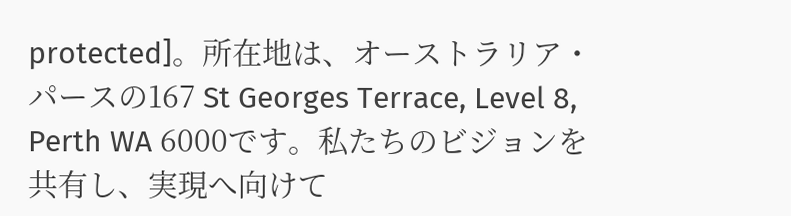protected]。所在地は、オーストラリア・パースの167 St Georges Terrace, Level 8, Perth WA 6000です。私たちのビジョンを共有し、実現へ向けて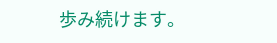歩み続けます。